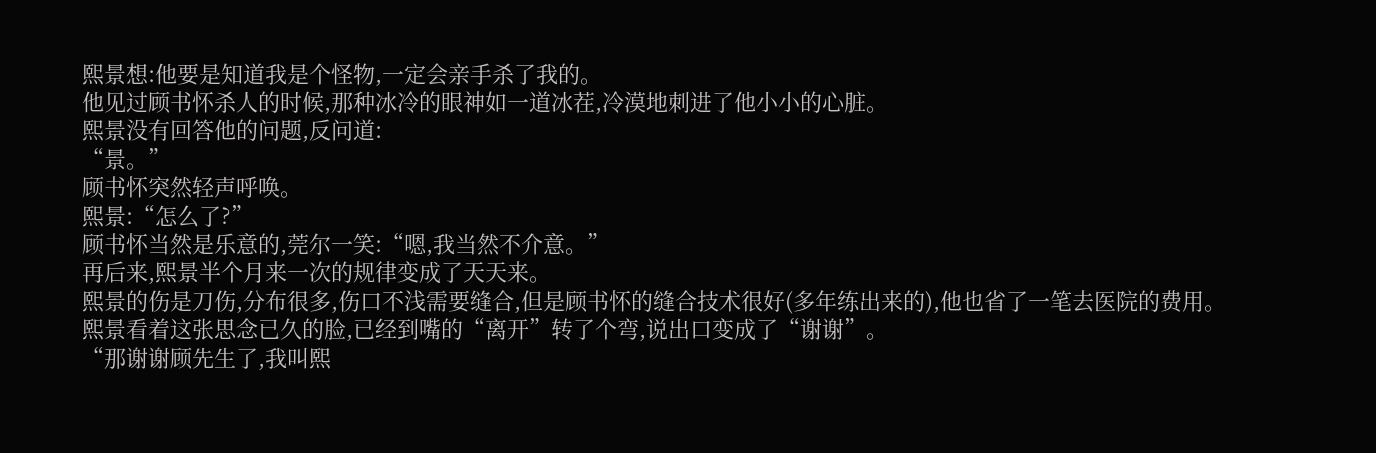熙景想:他要是知道我是个怪物,一定会亲手杀了我的。
他见过顾书怀杀人的时候,那种冰冷的眼神如一道冰茬,冷漠地刺进了他小小的心脏。
熙景没有回答他的问题,反问道:
“景。”
顾书怀突然轻声呼唤。
熙景:“怎么了?”
顾书怀当然是乐意的,莞尔一笑:“嗯,我当然不介意。”
再后来,熙景半个月来一次的规律变成了天天来。
熙景的伤是刀伤,分布很多,伤口不浅需要缝合,但是顾书怀的缝合技术很好(多年练出来的),他也省了一笔去医院的费用。
熙景看着这张思念已久的脸,已经到嘴的“离开”转了个弯,说出口变成了“谢谢”。
“那谢谢顾先生了,我叫熙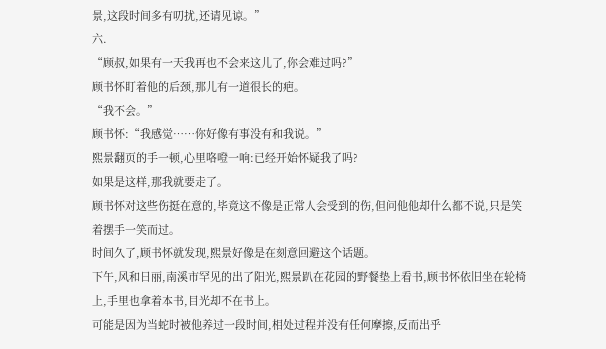景,这段时间多有叨扰,还请见谅。”
六.
“顾叔,如果有一天我再也不会来这儿了,你会难过吗?”
顾书怀盯着他的后颈,那儿有一道很长的疤。
“我不会。”
顾书怀:“我感觉……你好像有事没有和我说。”
熙景翻页的手一顿,心里咯噔一响:已经开始怀疑我了吗?
如果是这样,那我就要走了。
顾书怀对这些伤挺在意的,毕竟这不像是正常人会受到的伤,但问他他却什么都不说,只是笑着摆手一笑而过。
时间久了,顾书怀就发现,熙景好像是在刻意回避这个话题。
下午,风和日丽,南溪市罕见的出了阳光,熙景趴在花园的野餐垫上看书,顾书怀依旧坐在轮椅上,手里也拿着本书,目光却不在书上。
可能是因为当蛇时被他养过一段时间,相处过程并没有任何摩擦,反而出乎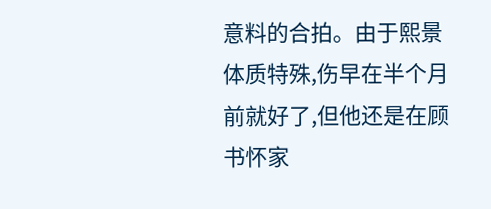意料的合拍。由于熙景体质特殊,伤早在半个月前就好了,但他还是在顾书怀家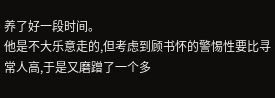养了好一段时间。
他是不大乐意走的,但考虑到顾书怀的警惕性要比寻常人高,于是又磨蹭了一个多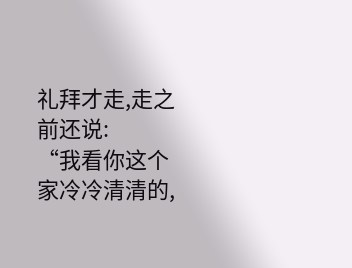礼拜才走,走之前还说:
“我看你这个家冷冷清清的,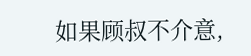如果顾叔不介意,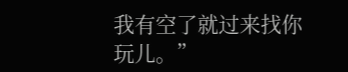我有空了就过来找你玩儿。”